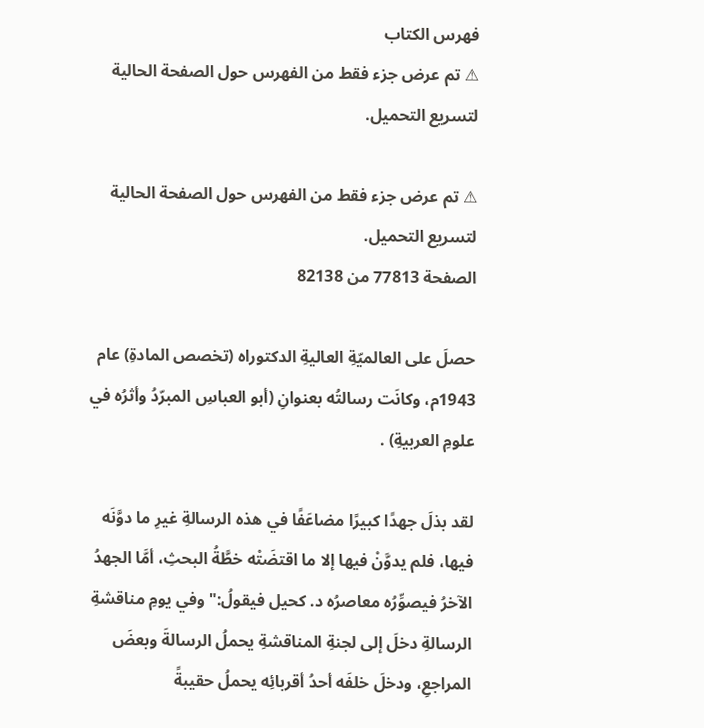فهرس الكتاب
⚠ تم عرض جزء فقط من الفهرس حول الصفحة الحالية لتسريع التحميل.

⚠ تم عرض جزء فقط من الفهرس حول الصفحة الحالية لتسريع التحميل.
الصفحة 77813 من 82138

حصلَ على العالميّةِ العاليةِ الدكتوراه (تخصص المادةِ) عام 1943م، وكانَت رسالتُه بعنوانِ (أبو العباسِ المبرّدُ وأثرُه في علومِ العربيةِ) .

لقد بذلَ جهدًا كبيرًا مضاعَفًا في هذه الرسالةِ غيرِ ما دوَّنَه فيها، فلم يدوَّنْ فيها إلا ما اقتضَتْه خطَّةُ البحثِ، أمَّا الجهدُ الآخرُ فيصوِّرُه معاصرُه د. كحيل فيقولُ:"وفي يومِ مناقشةِ الرسالةِ دخلَ إلى لجنةِ المناقشةِ يحملُ الرسالةَ وبعضَ المراجعِ، ودخلَ خلفَه أحدُ أقربائِه يحملُ حقيبةً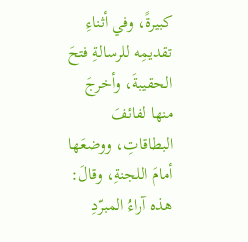كبيرةً، وفي أثناءِ تقديمِه للرسالةِ فتحَ الحقيبةَ، وأخرجَ منها لفائفَ البطاقاتِ، ووضعَها أمامَ اللجنةِ، وقالَ: هذه آراءُ المبرّدِ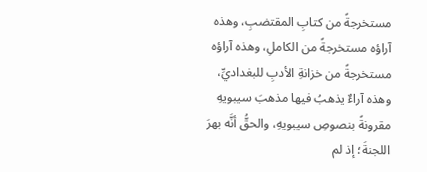مستخرجةً من كتابِ المقتضبِ، وهذه آراؤه مستخرجةً من الكاملِ، وهذه آراؤه مستخرجةً من خزانةِ الأدبِ للبغداديِّ، وهذه آراءٌ يذهبُ فيها مذهبَ سيبويهِ مقرونةً بنصوصِ سيبويهِ، والحقُّ أنَّه بهرَ اللجنةَ؛ إذ لم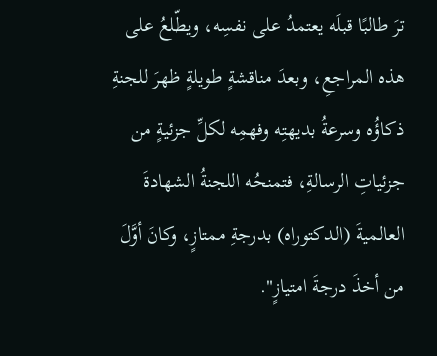ترَ طالبًا قبلَه يعتمدُ على نفسِه، ويطّلعُ على هذه المراجعِ، وبعدَ مناقشةٍ طويلةٍ ظهرَ للجنةِ ذكاؤُه وسرعةُ بديهتِه وفهمِه لكلِّ جزئيةٍ من جزئياتِ الرسالةِ، فتمنحُه اللجنةُ الشهادةَ العالميةَ (الدكتوراه) بدرجةِ ممتازٍ، وكانَ أوَّلَ من أخذَ درجةَ امتيازٍ".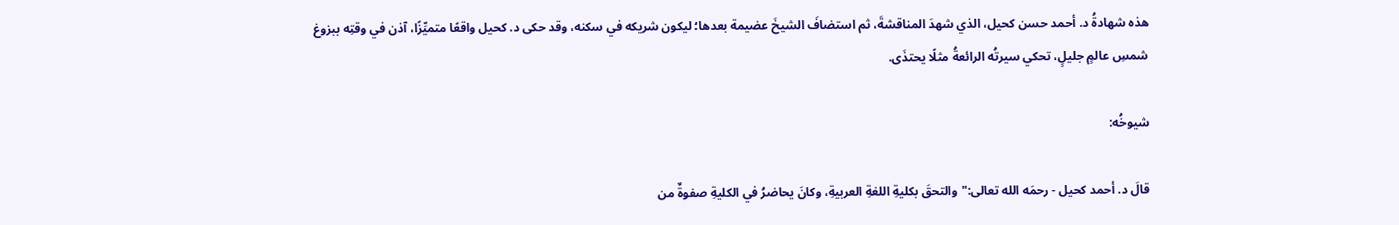هذه شهادةُ د. أحمد حسن كحيل، الذي شهدَ المناقشةَ، ثم استضافَ الشيخَ عضيمة بعدها؛ ليكون شريكه في سكنه، وقد حكى د. كحيل واقعًا متميِّزًا، آذن في وقتِه ببزوغ شمسِ عالمٍ جليلٍ، تحكي سيرتُه الرائعةُ مثلًا يحتذَى.

شيوخُه:

قالَ د. أحمد كحيل - رحمَه الله تعالى:"والتحقَ بكليةِ اللغةِ العربيةِ، وكانَ يحاضرُ في الكليةِ صفوةٌ من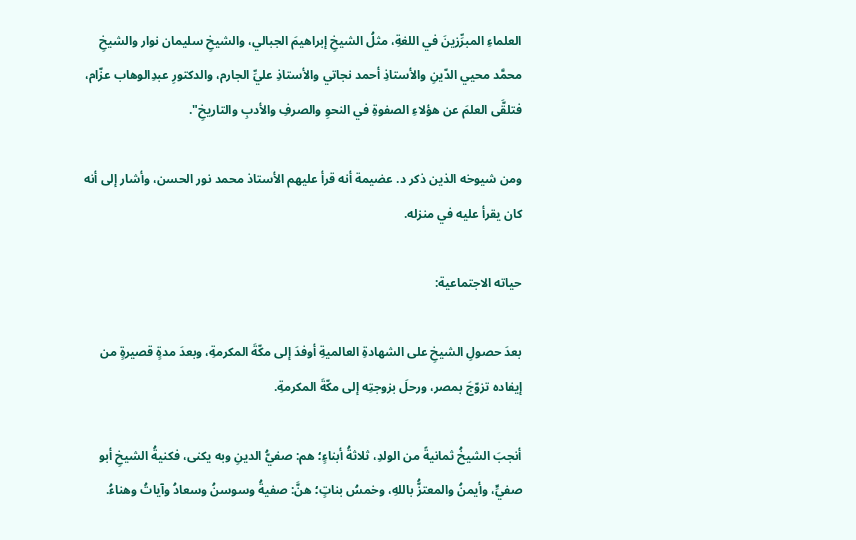العلماءِ المبرِّزينَ في اللغةِ، مثلُ الشيخِ إبراهيمَ الجبالي، والشيخِ سليمان نوار والشيخِ محمَّد محيي الدّينِ والأستاذِ أحمد نجاتي والأستاذِ عليِّ الجارم، والدكتورِ عبدِالوهاب عزّام، فتلقَّى العلمَ عن هؤلاءِ الصفوةِ في النحوِ والصرفِ والأدبِ والتاريخِ".

ومن شيوخه الذين ذكر د. عضيمة أنه قرأ عليهم الأستاذ محمد نور الحسن، وأشار إلى أنه كان يقرأ عليه في منزله.

حياته الاجتماعية:

بعدَ حصولِ الشيخِ على الشهادةِ العالميةِ أوفدَ إلى مكّةَ المكرمةِ، وبعدَ مدةٍ قصيرةٍ من إيفاده تزوّجَ بمصر، ورحلَ بزوجتِه إلى مكّةَ المكرمةِ.

أنجبَ الشيخُ ثمانيةً من الولدِ، ثلاثةُ أبناءٍ؛ هم: صفيُّ الدينِ وبه يكنى، فكنيةُ الشيخِ أبو صفيٍّ، وأيمنُ والمعتزُّ باللهِ، وخمسُ بناتٍ؛ هنَّ: صفيةُ وسوسنُ وسعادُ وآياتُ وهناءُ.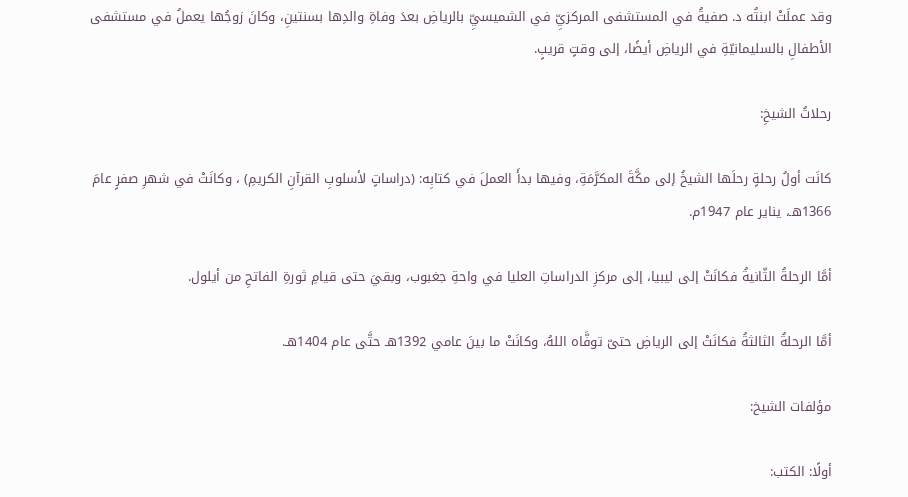وقد عملَتْ ابنتُه د. صفيةُ في المستشفى المركزيِّ في الشميسيِّ بالرياضِ بعدَ وفاةِ والدِها بسنتينِ، وكانَ زوجُها يعملُ في مستشفى الأطفالِ بالسليمانيّةِ في الرياضِ أيضًا، إلى وقتٍ قريبٍ.

رحلاتُ الشيخِ:

كانَت أولُ رحلةٍ رحلَها الشيخُ إلى مكَّةَ المكرَّمَةِ، وفيها بدأَ العملَ في كتابِه: (دراساتٍ لأسلوبِ القرآنِ الكريمِ) ، وكانَتْ في شهرِ صفرٍ عامَ 1366هـ، يناير عام 1947م.

أمَّا الرحلةُ الثّانيةُ فكانَتْ إلى ليبيا، إلى مركزِ الدراساتِ العليا في واحةِ جغبوب، وبقيَ حتى قيامِ ثورةِ الفاتحِ من أيلول.

أمَّا الرحلةُ الثالثةُ فكانَتْ إلى الرياضِ حتىّ توفَّاه اللهُ، وكانَتْ ما بينَ عامي 1392هـ حتَّى عام 1404هـ.

مؤلفات الشيخ:

أولًا: الكتب: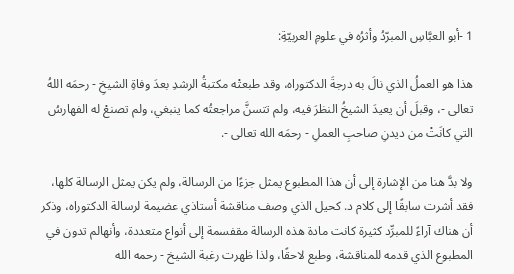1 -أبو العبَّاسِ المبرّدُ وأثرُه في علومِ العربيّةِ:

هذا هو العملُ الذي نالَ به درجةَ الدكتوراه، وقد طبعتْه مكتبةُ الرشدِ بعدَ وفاةِ الشيخِ - رحمَه اللهُ تعالى -، وقبلَ أن يعيدَ الشيخُ النظرَ فيه، ولم تتسنَّ مراجعتُه كما ينبغي، ولم تصنعْ له الفهارسُ التي كانَتْ من ديدنِ صاحبِ العملِ - رحمَه الله تعالى -.

ولا بدَّ هنا من الإشارة إلى أن هذا المطبوع يمثل جزءًا من الرسالة، ولم يكن يمثل الرسالة كلها، فقد أشرت سابقًا إلى كلام د. كحيل الذي وصف مناقشة أستاذي عضيمة لرسالة الدكتوراه، وذكر أن هناك آراءً للمبرِّد كثيرة كانت مادة هذه الرسالة مقفسمة إلى أنواع متعددة، وأنهالم تدون في المطبوع الذي قدمه للمناقشة، وطبع لاحقًا، ولذا ظهرت رغبة الشيخ - رحمه الله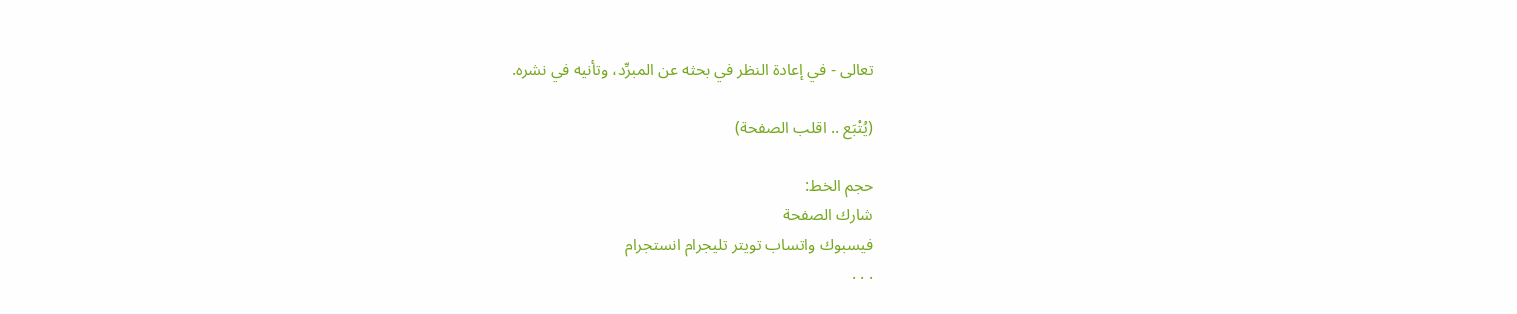تعالى - في إعادة النظر في بحثه عن المبرِّد، وتأنيه في نشره.

(يُتْبَع .. اقلب الصفحة)

حجم الخط:
شارك الصفحة
فيسبوك واتساب تويتر تليجرام انستجرام
. . .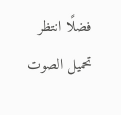فضلًا انتظر تحميل الصوت